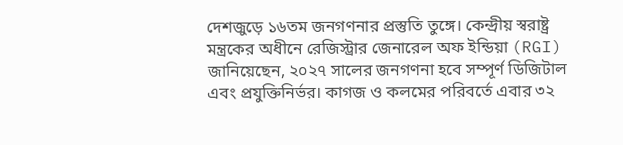দেশজুড়ে ১৬তম জনগণনার প্রস্তুতি তুঙ্গে। কেন্দ্রীয় স্বরাষ্ট্র মন্ত্রকের অধীনে রেজিস্ট্রার জেনারেল অফ ইন্ডিয়া (RGI) জানিয়েছেন, ২০২৭ সালের জনগণনা হবে সম্পূর্ণ ডিজিটাল এবং প্রযুক্তিনির্ভর। কাগজ ও কলমের পরিবর্তে এবার ৩২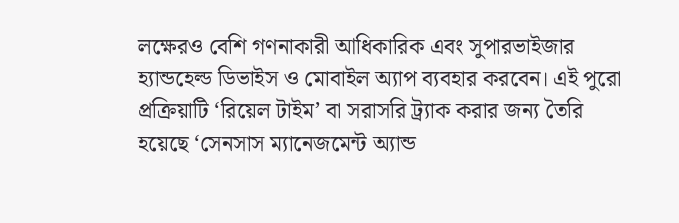লক্ষেরও বেশি গণনাকারী আধিকারিক এবং সুপারভাইজার হ্যান্ডহেল্ড ডিভাইস ও মোবাইল অ্যাপ ব্যবহার করবেন। এই পুরো প্রক্রিয়াটি ‘রিয়েল টাইম’ বা সরাসরি ট্র্যাক করার জন্য তৈরি হয়েছে ‘সেনসাস ম্যানেজমেন্ট অ্যান্ড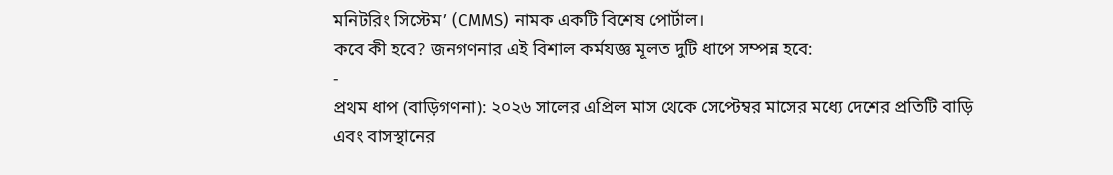মনিটরিং সিস্টেম’ (CMMS) নামক একটি বিশেষ পোর্টাল।
কবে কী হবে? জনগণনার এই বিশাল কর্মযজ্ঞ মূলত দুটি ধাপে সম্পন্ন হবে:
-
প্রথম ধাপ (বাড়িগণনা): ২০২৬ সালের এপ্রিল মাস থেকে সেপ্টেম্বর মাসের মধ্যে দেশের প্রতিটি বাড়ি এবং বাসস্থানের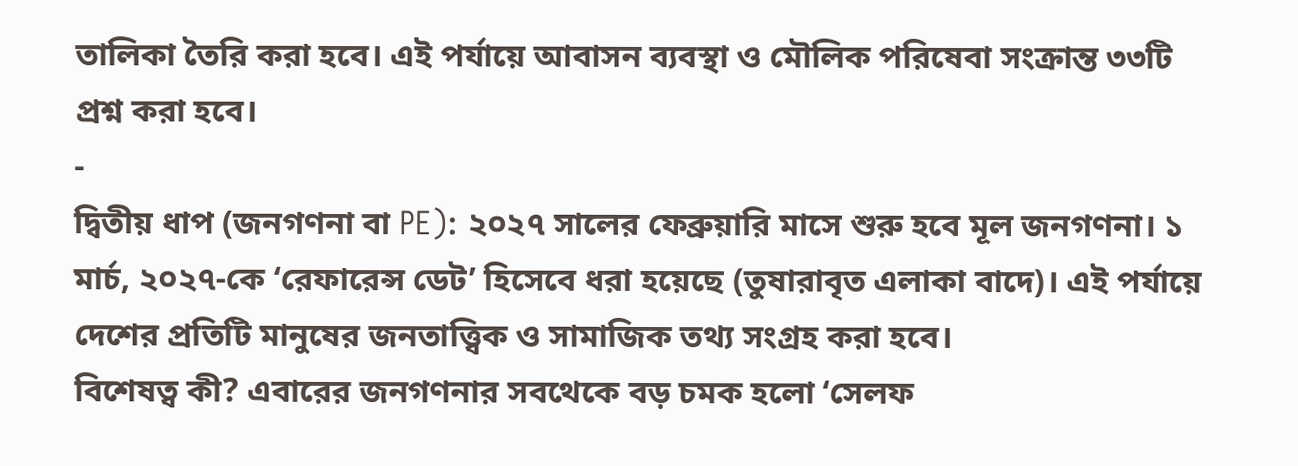তালিকা তৈরি করা হবে। এই পর্যায়ে আবাসন ব্যবস্থা ও মৌলিক পরিষেবা সংক্রান্ত ৩৩টি প্রশ্ন করা হবে।
-
দ্বিতীয় ধাপ (জনগণনা বা PE): ২০২৭ সালের ফেব্রুয়ারি মাসে শুরু হবে মূল জনগণনা। ১ মার্চ, ২০২৭-কে ‘রেফারেন্স ডেট’ হিসেবে ধরা হয়েছে (তুষারাবৃত এলাকা বাদে)। এই পর্যায়ে দেশের প্রতিটি মানুষের জনতাত্ত্বিক ও সামাজিক তথ্য সংগ্রহ করা হবে।
বিশেষত্ব কী? এবারের জনগণনার সবথেকে বড় চমক হলো ‘সেলফ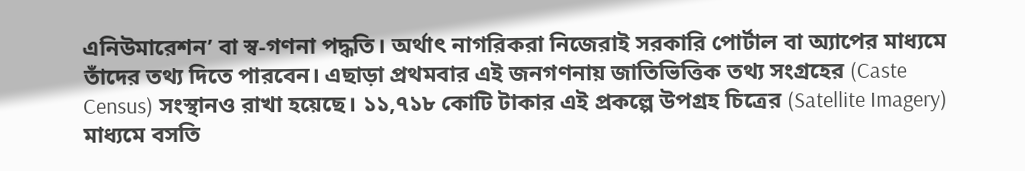এনিউমারেশন’ বা স্ব-গণনা পদ্ধতি। অর্থাৎ নাগরিকরা নিজেরাই সরকারি পোর্টাল বা অ্যাপের মাধ্যমে তাঁদের তথ্য দিতে পারবেন। এছাড়া প্রথমবার এই জনগণনায় জাতিভিত্তিক তথ্য সংগ্রহের (Caste Census) সংস্থানও রাখা হয়েছে। ১১,৭১৮ কোটি টাকার এই প্রকল্পে উপগ্রহ চিত্রের (Satellite Imagery) মাধ্যমে বসতি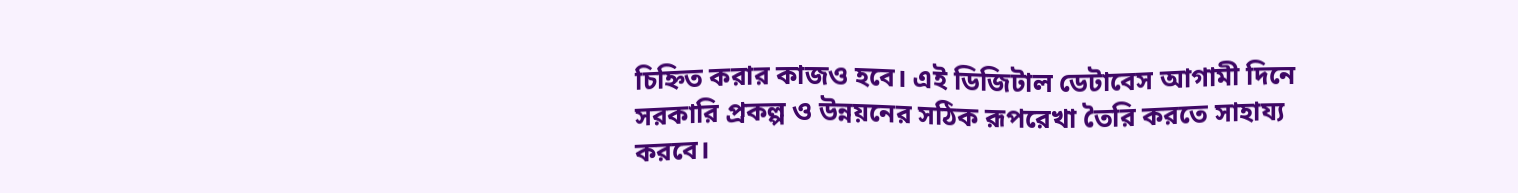চিহ্নিত করার কাজও হবে। এই ডিজিটাল ডেটাবেস আগামী দিনে সরকারি প্রকল্প ও উন্নয়নের সঠিক রূপরেখা তৈরি করতে সাহায্য করবে।